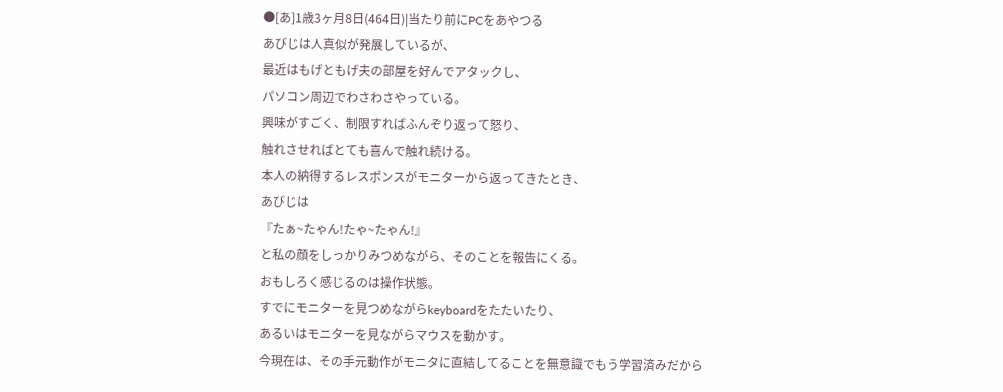●[あ]1歳3ヶ月8日(464日)|当たり前にPCをあやつる
あびじは人真似が発展しているが、
最近はもげともげ夫の部屋を好んでアタックし、
パソコン周辺でわさわさやっている。
興味がすごく、制限すればふんぞり返って怒り、
触れさせればとても喜んで触れ続ける。
本人の納得するレスポンスがモニターから返ってきたとき、
あびじは
『たぁ~たゃん!たゃ~たゃん!』
と私の顔をしっかりみつめながら、そのことを報告にくる。
おもしろく感じるのは操作状態。
すでにモニターを見つめながらkeyboardをたたいたり、
あるいはモニターを見ながらマウスを動かす。
今現在は、その手元動作がモニタに直結してることを無意識でもう学習済みだから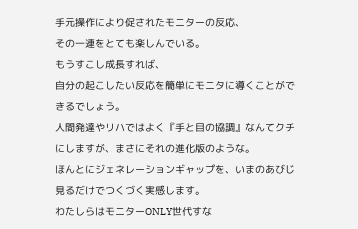手元操作により促されたモニターの反応、
その一連をとても楽しんでいる。
もうすこし成長すれば、
自分の起こしたい反応を簡単にモニタに導くことができるでしょう。
人間発達やリハではよく『手と目の協調』なんてクチにしますが、まさにそれの進化版のような。
ほんとにジェネレーションギャップを、いまのあびじ見るだけでつくづく実感します。
わたしらはモニターONLY世代すな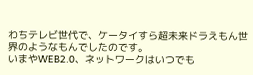わちテレビ世代で、ケータイすら超未来ドラえもん世界のようなもんでしたのです。
いまやWEB2.0、ネットワークはいつでも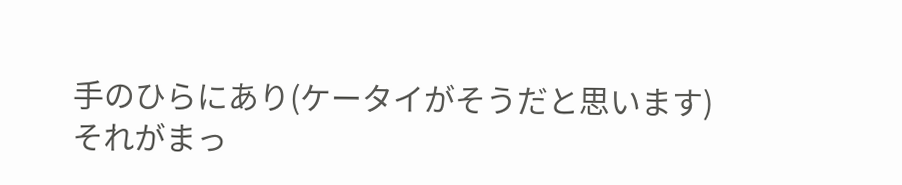手のひらにあり(ケータイがそうだと思います)
それがまっ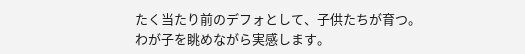たく当たり前のデフォとして、子供たちが育つ。
わが子を眺めながら実感します。